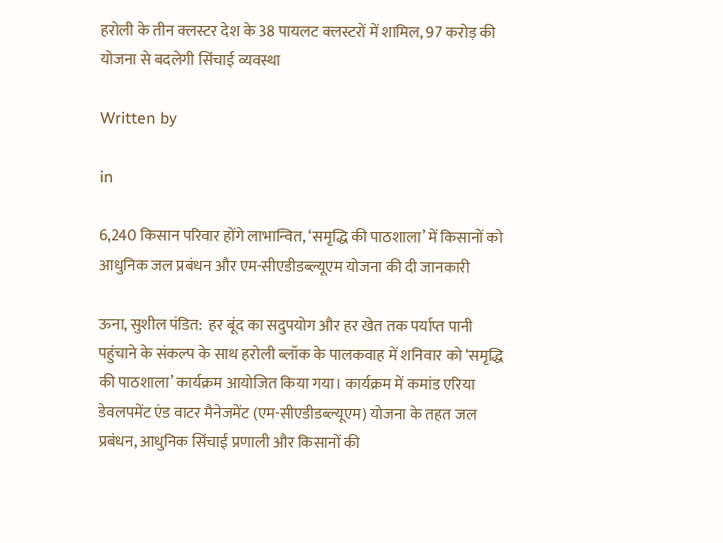हरोली के तीन क्लस्टर देश के 38 पायलट क्लस्टरों में शामिल, 97 करोड़ की योजना से बदलेगी सिंचाई व्यवस्था

Written by

in

6,240 किसान परिवार होंगे लाभान्वित, ‘समृद्धि की पाठशाला’ में किसानों को आधुनिक जल प्रबंधन और एम-सीएडीडब्ल्यूएम योजना की दी जानकारी

ऊना, सुशील पंडित:  हर बूंद का सदुपयोग और हर खेत तक पर्याप्त पानी पहुंचाने के संकल्प के साथ हरोली ब्लॉक के पालकवाह में शनिवार को ‘समृद्धि की पाठशाला’ कार्यक्रम आयोजित किया गया। कार्यक्रम में कमांड एरिया डेवलपमेंट एंड वाटर मैनेजमेंट (एम-सीएडीडब्ल्यूएम) योजना के तहत जल प्रबंधन, आधुनिक सिंचाई प्रणाली और किसानों की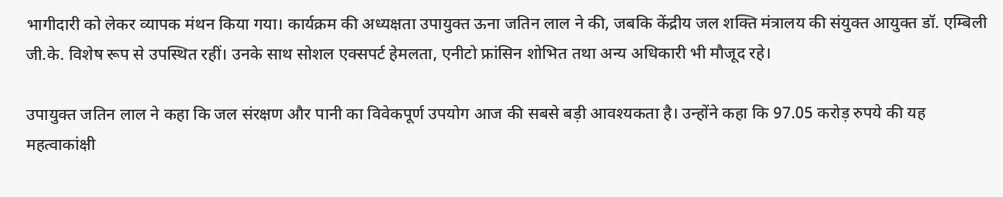भागीदारी को लेकर व्यापक मंथन किया गया। कार्यक्रम की अध्यक्षता उपायुक्त ऊना जतिन लाल ने की, जबकि केंद्रीय जल शक्ति मंत्रालय की संयुक्त आयुक्त डॉ. एम्बिली जी.के. विशेष रूप से उपस्थित रहीं। उनके साथ सोशल एक्सपर्ट हेमलता, एनीटो फ्रांसिन शोभित तथा अन्य अधिकारी भी मौजूद रहे।

उपायुक्त जतिन लाल ने कहा कि जल संरक्षण और पानी का विवेकपूर्ण उपयोग आज की सबसे बड़ी आवश्यकता है। उन्होंने कहा कि 97.05 करोड़ रुपये की यह महत्वाकांक्षी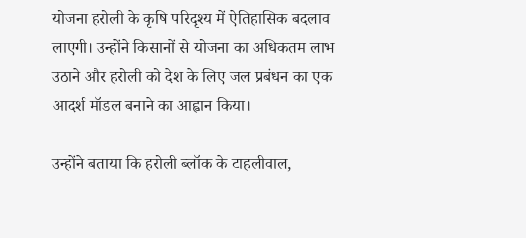योजना हरोली के कृषि परिदृश्य में ऐतिहासिक बदलाव लाएगी। उन्होंने किसानों से योजना का अधिकतम लाभ उठाने और हरोली को देश के लिए जल प्रबंधन का एक आदर्श मॉडल बनाने का आह्वान किया।

उन्होंने बताया कि हरोली ब्लॉक के टाहलीवाल,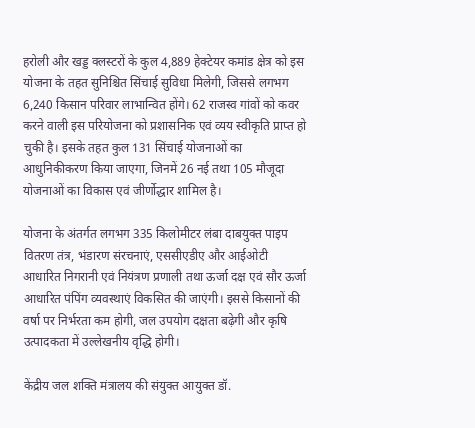हरोली और खड्ड क्लस्टरों के कुल 4,889 हेक्टेयर कमांड क्षेत्र को इस योजना के तहत सुनिश्चित सिंचाई सुविधा मिलेगी, जिससे लगभग 6,240 किसान परिवार लाभान्वित होंगे। 62 राजस्व गांवों को कवर करने वाली इस परियोजना को प्रशासनिक एवं व्यय स्वीकृति प्राप्त हो चुकी है। इसके तहत कुल 131 सिंचाई योजनाओं का आधुनिकीकरण किया जाएगा, जिनमें 26 नई तथा 105 मौजूदा योजनाओं का विकास एवं जीर्णोद्धार शामिल है।

योजना के अंतर्गत लगभग 335 किलोमीटर लंबा दाबयुक्त पाइप वितरण तंत्र, भंडारण संरचनाएं, एससीएडीए और आईओटी आधारित निगरानी एवं नियंत्रण प्रणाली तथा ऊर्जा दक्ष एवं सौर ऊर्जा आधारित पंपिंग व्यवस्थाएं विकसित की जाएंगी। इससे किसानों की वर्षा पर निर्भरता कम होगी, जल उपयोग दक्षता बढ़ेगी और कृषि उत्पादकता में उल्लेखनीय वृद्धि होगी।

केंद्रीय जल शक्ति मंत्रालय की संयुक्त आयुक्त डॉ.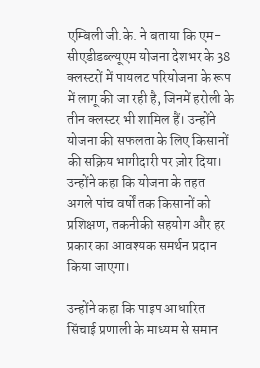एम्बिली जी.के. ने बताया कि एम-सीएडीडब्ल्यूएम योजना देशभर के 38 क्लस्टरों में पायलट परियोजना के रूप में लागू की जा रही है, जिनमें हरोली के तीन क्लस्टर भी शामिल हैं। उन्होंने योजना की सफलता के लिए किसानों की सक्रिय भागीदारी पर ज़ोर दिया। उन्होंने कहा कि योजना के तहत अगले पांच वर्षों तक किसानों को प्रशिक्षण, तकनीकी सहयोग और हर प्रकार का आवश्यक समर्थन प्रदान किया जाएगा।

उन्होंने कहा कि पाइप आधारित सिंचाई प्रणाली के माध्यम से समान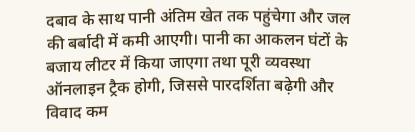दबाव के साथ पानी अंतिम खेत तक पहुंचेगा और जल की बर्बादी में कमी आएगी। पानी का आकलन घंटों के बजाय लीटर में किया जाएगा तथा पूरी व्यवस्था ऑनलाइन ट्रैक होगी, जिससे पारदर्शिता बढ़ेगी और विवाद कम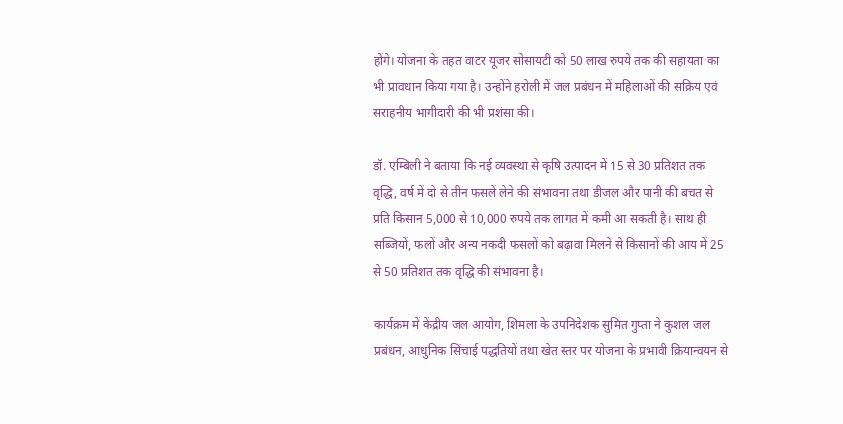होंगे। योजना के तहत वाटर यूजर सोसायटी को 50 लाख रुपये तक की सहायता का भी प्रावधान किया गया है। उन्होंने हरोली में जल प्रबंधन में महिलाओं की सक्रिय एवं सराहनीय भागीदारी की भी प्रशंसा की।

डॉ. एम्बिली ने बताया कि नई व्यवस्था से कृषि उत्पादन में 15 से 30 प्रतिशत तक वृद्धि, वर्ष में दो से तीन फसलें लेने की संभावना तथा डीजल और पानी की बचत से प्रति किसान 5,000 से 10,000 रुपये तक लागत में कमी आ सकती है। साथ ही सब्जियों, फलों और अन्य नकदी फसलों को बढ़ावा मिलने से किसानों की आय में 25 से 50 प्रतिशत तक वृद्धि की संभावना है।

कार्यक्रम में केंद्रीय जल आयोग, शिमला के उपनिदेशक सुमित गुप्ता ने कुशल जल प्रबंधन, आधुनिक सिंचाई पद्धतियों तथा खेत स्तर पर योजना के प्रभावी क्रियान्वयन से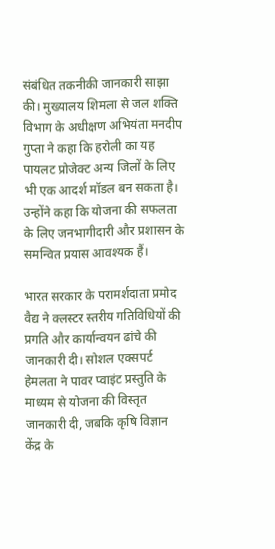संबंधित तकनीकी जानकारी साझा की। मुख्यालय शिमला से जल शक्ति विभाग के अधीक्षण अभियंता मनदीप गुप्ता ने कहा कि हरोली का यह पायलट प्रोजेक्ट अन्य जिलों के लिए भी एक आदर्श मॉडल बन सकता है। उन्होंने कहा कि योजना की सफलता के लिए जनभागीदारी और प्रशासन के समन्वित प्रयास आवश्यक हैं।

भारत सरकार के परामर्शदाता प्रमोद वैद्य ने क्लस्टर स्तरीय गतिविधियों की प्रगति और कार्यान्वयन ढांचे की जानकारी दी। सोशल एक्सपर्ट हेमलता ने पावर प्वाइंट प्रस्तुति के माध्यम से योजना की विस्तृत जानकारी दी, जबकि कृषि विज्ञान केंद्र के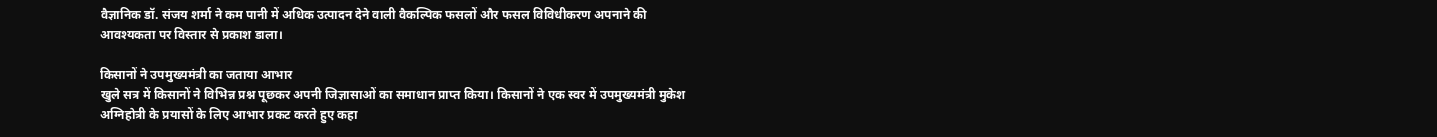वैज्ञानिक डॉ. संजय शर्मा ने कम पानी में अधिक उत्पादन देने वाली वैकल्पिक फसलों और फसल विविधीकरण अपनाने की आवश्यकता पर विस्तार से प्रकाश डाला।

किसानों ने उपमुख्यमंत्री का जताया आभार
खुले सत्र में किसानों ने विभिन्न प्रश्न पूछकर अपनी जिज्ञासाओं का समाधान प्राप्त किया। किसानों ने एक स्वर में उपमुख्यमंत्री मुकेश अग्निहोत्री के प्रयासों के लिए आभार प्रकट करते हुए कहा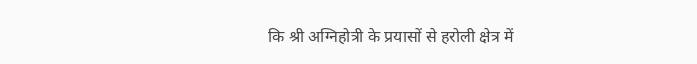कि श्री अग्निहोत्री के प्रयासों से हरोली क्षेत्र में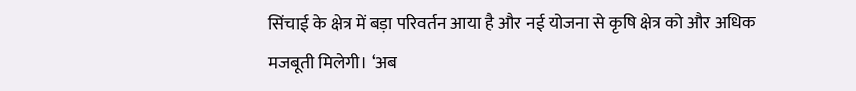सिंचाई के क्षेत्र में बड़ा परिवर्तन आया है और नई योजना से कृषि क्षेत्र को और अधिक मजबूती मिलेगी। ‘अब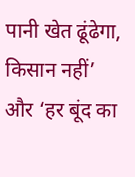पानी खेत ढूंढेगा, किसान नहीं’ और ‘हर बूंद का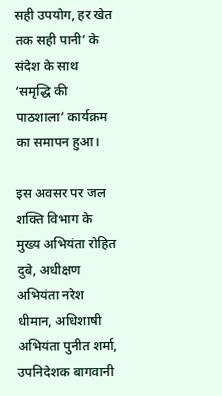सही उपयोग, हर खेत तक सही पानी’ के संदेश के साथ ‘समृद्धि की पाठशाला’ कार्यक्रम का समापन हुआ।

इस अवसर पर जल शक्ति विभाग के मुख्य अभियंता रोहित दुबे, अधीक्षण अभियंता नरेश धीमान, अधिशाषी अभियंता पुनीत शर्मा, उपनिदेशक बागवानी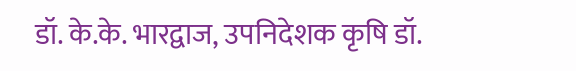डॉ. के.के. भारद्वाज, उपनिदेशक कृषि डॉ.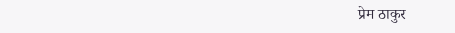प्रेम ठाकुर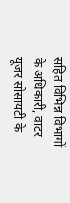सहित विभिन्न विभागों के अधिकारी, वाटर यूजर सोसायटी के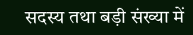सदस्य तथा बड़ी संख्या में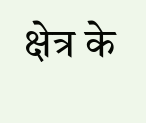क्षेत्र के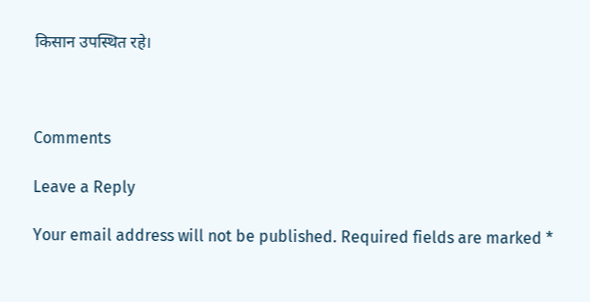किसान उपस्थित रहे।



Comments

Leave a Reply

Your email address will not be published. Required fields are marked *